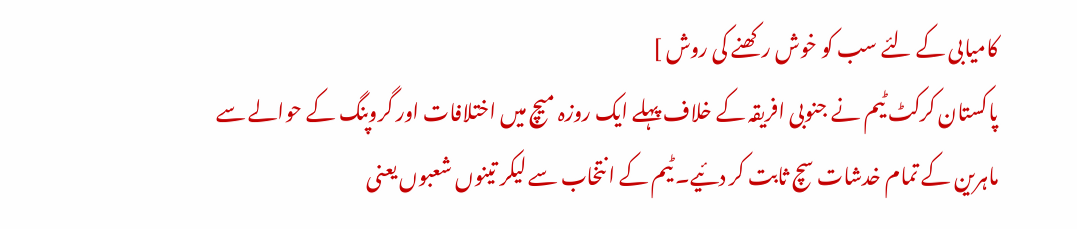کامیابی کے لئے سب کو خوش رکھنے کی روش ]
پاکستان کرکٹ ٹیم نے جنوبی افریقہ کے خلاف پہلے ایک روزہ میچ میں اختلافات اور گروپنگ کے حوالے سے ماہرین کے تمام خدشات سچ ثابت کر دئیے۔ ٹیم کے انتخاب سے لیکر تینوں شعبوں یعنی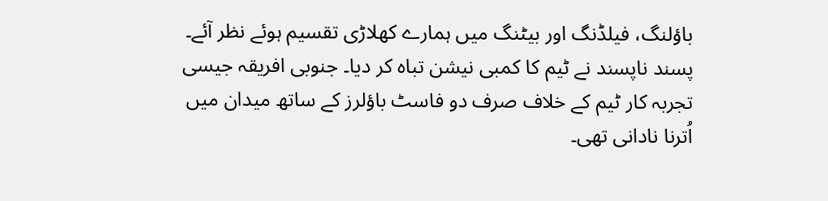باؤلنگ، فیلڈنگ اور بیٹنگ میں ہمارے کھلاڑی تقسیم ہوئے نظر آئے۔ پسند ناپسند نے ٹیم کا کمبی نیشن تباہ کر دیا۔ جنوبی افریقہ جیسی تجربہ کار ٹیم کے خلاف صرف دو فاسٹ باؤلرز کے ساتھ میدان میں اُترنا نادانی تھی۔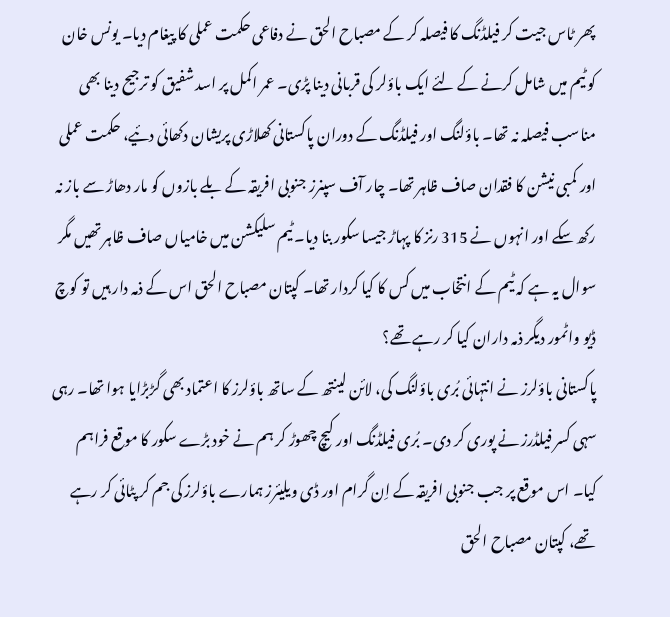پھر ٹاس جیت کر فیلڈنگ کا فیصلہ کر کے مصباح الحق نے دفاعی حکمت عملی کا پیغام دیا۔ یونس خان کو ٹیم میں شامل کرنے کے لئے ایک باؤلر کی قربانی دینا پڑی۔ عمر اکمل پر اسد شفیق کو ترجیح دینا بھی مناسب فیصلہ نہ تھا۔ باؤلنگ اور فیلڈنگ کے دوران پاکستانی کھلاڑی پریشان دکھائی دئیے، حکمت عملی اور کمبی نیشن کا فقدان صاف ظاہر تھا۔ چار آف سپنرز جنوبی افریقہ کے بلے بازوں کو مار دھاڑ سے باز نہ رکھ سکے اور انہوں نے 315 رنز کا پہاڑ جیسا سکور بنا دیا۔ ٹیم سلیکشن میں خامیاں صاف ظاہر تھیں مگر سوال یہ ہے کہ ٹیم کے انتخاب میں کس کا کیا کردار تھا۔ کپتان مصباح الحق اس کے ذمہ دار ہیں تو کوچ ڈیو واٹمور دیگر ذمہ داران کیا کر رہے تھے؟
پاکستانی باؤلرز نے انتہائی بُری باؤلنگ کی، لائن لینتھ کے ساتھ باؤلرز کا اعتماد بھی گڑبڑایا ہوا تھا۔ رہی سہی کسر فیلڈرز نے پوری کر دی۔ بُری فیلڈنگ اور کیچ چھوڑ کر ہم نے خود بڑے سکور کا موقع فراہم کیا۔ اس موقع پر جب جنوبی افریقہ کے اِن گرام اور ڈی ویلیئرز ہمارے باؤلرز کی جم کر پٹائی کر رہے تھے، کپتان مصباح الحق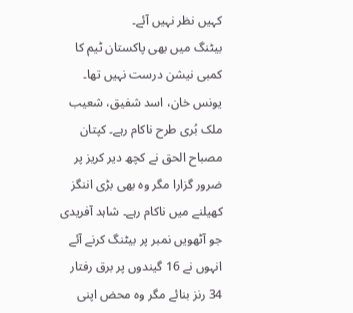کہیں نظر نہیں آئے۔
بیٹنگ میں بھی پاکستان ٹیم کا کمبی نیشن درست نہیں تھا۔ یونس خان، اسد شفیق، شعیب ملک بُری طرح ناکام رہے۔ کپتان مصباح الحق نے کچھ دیر کریز پر ضرور گزارا مگر وہ بھی بڑی اننگز کھیلنے میں ناکام رہے۔ شاہد آفریدی جو آٹھویں نمبر پر بیٹنگ کرنے آئے انہوں نے 16 گیندوں پر برق رفتار 34 رنز بنائے مگر وہ محض اپنی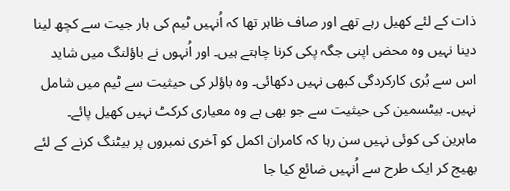ذات کے لئے کھیل رہے تھے اور صاف ظاہر تھا کہ اُنہیں ٹیم کی ہار جیت سے کچھ لینا دینا نہیں وہ محض اپنی جگہ پکی کرنا چاہتے ہیں۔ اور اُنہوں نے باؤلنگ میں شاید اس سے بُری کارکردگی کبھی نہیں دکھائی۔ وہ باؤلر کی حیثیت سے ٹیم میں شامل نہیں۔ بیٹسمین کی حیثیت سے جو بھی ہے وہ معیاری کرکٹ نہیں کھیل پائے۔
ماہرین کی کوئی نہیں سن رہا کہ کامران اکمل کو آخری نمبروں پر بیٹنگ کرنے کے لئے بھیج کر ایک طرح سے اُنہیں ضائع کیا جا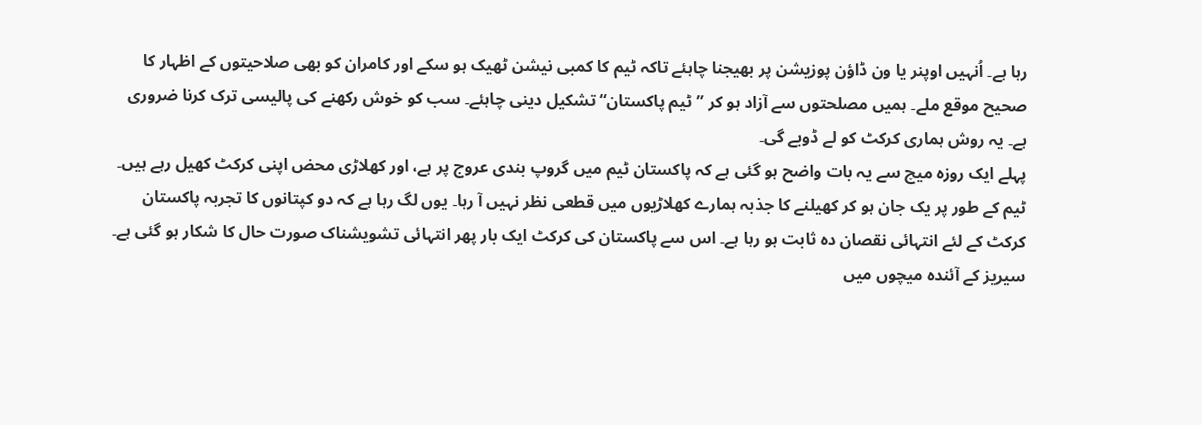رہا ہے۔ اُنہیں اوپنر یا ون ڈاؤن پوزیشن پر بھیجنا چاہئے تاکہ ٹیم کا کمبی نیشن ٹھیک ہو سکے اور کامران کو بھی صلاحیتوں کے اظہار کا صحیح موقع ملے۔ ہمیں مصلحتوں سے آزاد ہو کر ”ٹیم پاکستان“ تشکیل دینی چاہئے۔ سب کو خوش رکھنے کی پالیسی ترک کرنا ضروری ہے۔ یہ روش ہماری کرکٹ کو لے ڈوبے گی۔
پہلے ایک روزہ میچ سے یہ بات واضح ہو گئی ہے کہ پاکستان ٹیم میں گروپ بندی عروج پر ہے، اور کھلاڑی محض اپنی کرکٹ کھیل رہے ہیں۔ ٹیم کے طور پر یک جان ہو کر کھیلنے کا جذبہ ہمارے کھلاڑیوں میں قطعی نظر نہیں آ رہا۔ یوں لگ رہا ہے کہ دو کپتانوں کا تجربہ پاکستان کرکٹ کے لئے انتہائی نقصان دہ ثابت ہو رہا ہے۔ اس سے پاکستان کی کرکٹ ایک بار پھر انتہائی تشویشناک صورت حال کا شکار ہو گئی ہے۔
سیریز کے آئندہ میچوں میں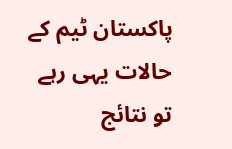پاکستان ٹیم کے حالات یہی رہے تو نتائج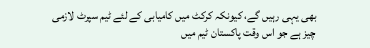بھی یہی رہیں گے، کیونکہ کرکٹ میں کامیابی کے لئے ٹیم سپرٹ لازمی چیز ہے جو اس وقت پاکستان ٹیم میں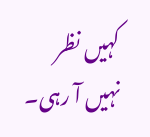کہیں نظر نہیں آ رہی۔